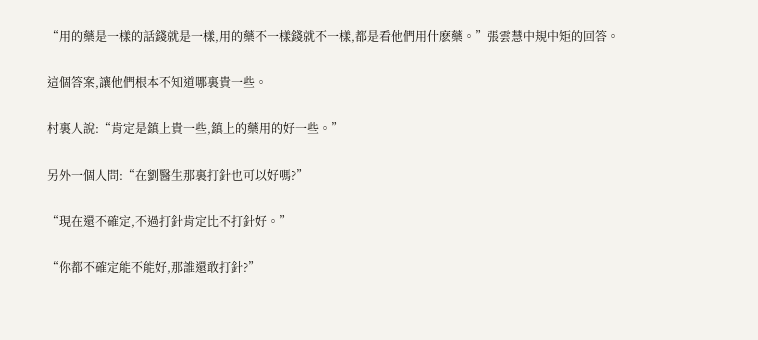“用的藥是一樣的話錢就是一樣,用的藥不一樣錢就不一樣,都是看他們用什麽藥。”張雲慧中規中矩的回答。

這個答案,讓他們根本不知道哪裏貴一些。

村裏人說:“肯定是鎮上貴一些,鎮上的藥用的好一些。”

另外一個人問:“在劉醫生那裏打針也可以好嗎?”

“現在還不確定,不過打針肯定比不打針好。”

“你都不確定能不能好,那誰還敢打針?”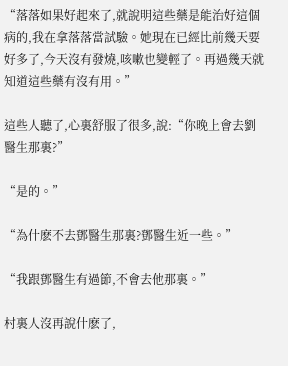“落落如果好起來了,就說明這些藥是能治好這個病的,我在拿落落當試驗。她現在已經比前幾天要好多了,今天沒有發燒,咳嗽也變輕了。再過幾天就知道這些藥有沒有用。”

這些人聽了,心裏舒服了很多,說:“你晚上會去劉醫生那裏?”

“是的。”

“為什麽不去鄧醫生那裏?鄧醫生近一些。”

“我跟鄧醫生有過節,不會去他那裏。”

村裏人沒再說什麽了,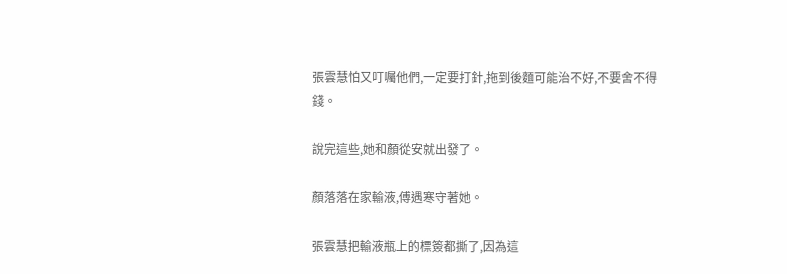張雲慧怕又叮囑他們,一定要打針,拖到後麵可能治不好,不要舍不得錢。

說完這些,她和顏從安就出發了。

顏落落在家輸液,傅遇寒守著她。

張雲慧把輸液瓶上的標簽都撕了,因為這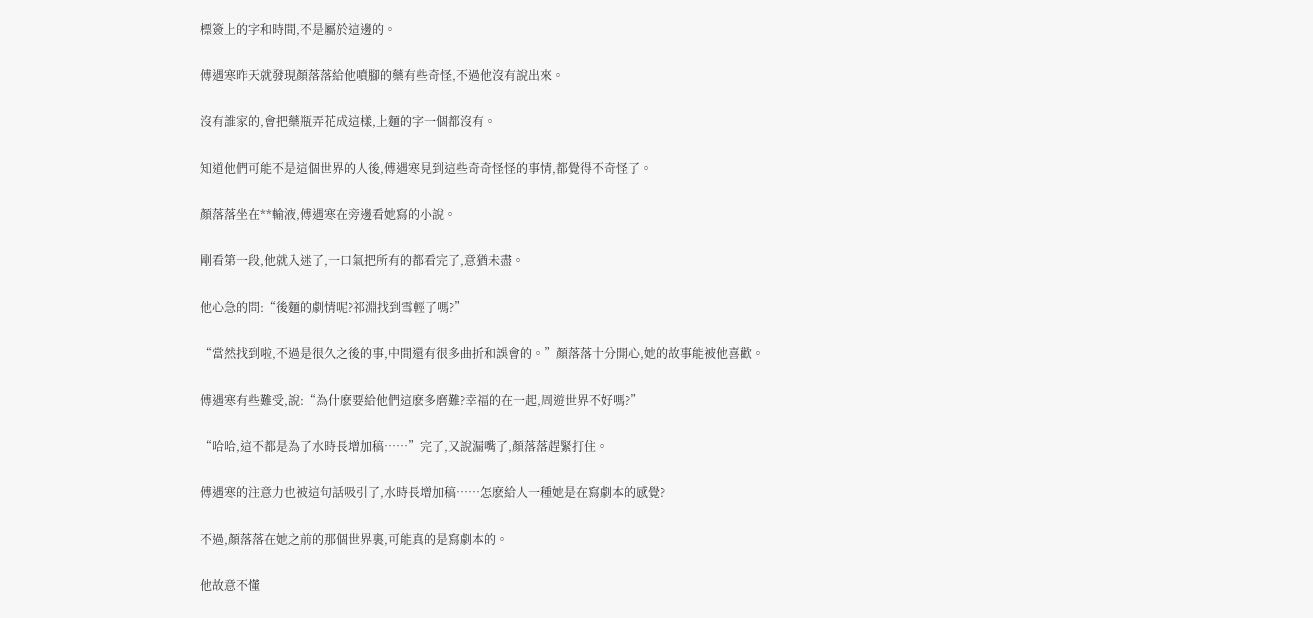標簽上的字和時間,不是屬於這邊的。

傅遇寒昨天就發現顏落落給他噴腳的藥有些奇怪,不過他沒有說出來。

沒有誰家的,會把藥瓶弄花成這樣,上麵的字一個都沒有。

知道他們可能不是這個世界的人後,傅遇寒見到這些奇奇怪怪的事情,都覺得不奇怪了。

顏落落坐在**輸液,傅遇寒在旁邊看她寫的小說。

剛看第一段,他就入迷了,一口氣把所有的都看完了,意猶未盡。

他心急的問:“後麵的劇情呢?祁淵找到雪輕了嗎?”

“當然找到啦,不過是很久之後的事,中間還有很多曲折和誤會的。”顏落落十分開心,她的故事能被他喜歡。

傅遇寒有些難受,說:“為什麽要給他們這麽多磨難?幸福的在一起,周遊世界不好嗎?”

“哈哈,這不都是為了水時長增加稿……”完了,又說漏嘴了,顏落落趕緊打住。

傅遇寒的注意力也被這句話吸引了,水時長增加稿……怎麽給人一種她是在寫劇本的感覺?

不過,顏落落在她之前的那個世界裏,可能真的是寫劇本的。

他故意不懂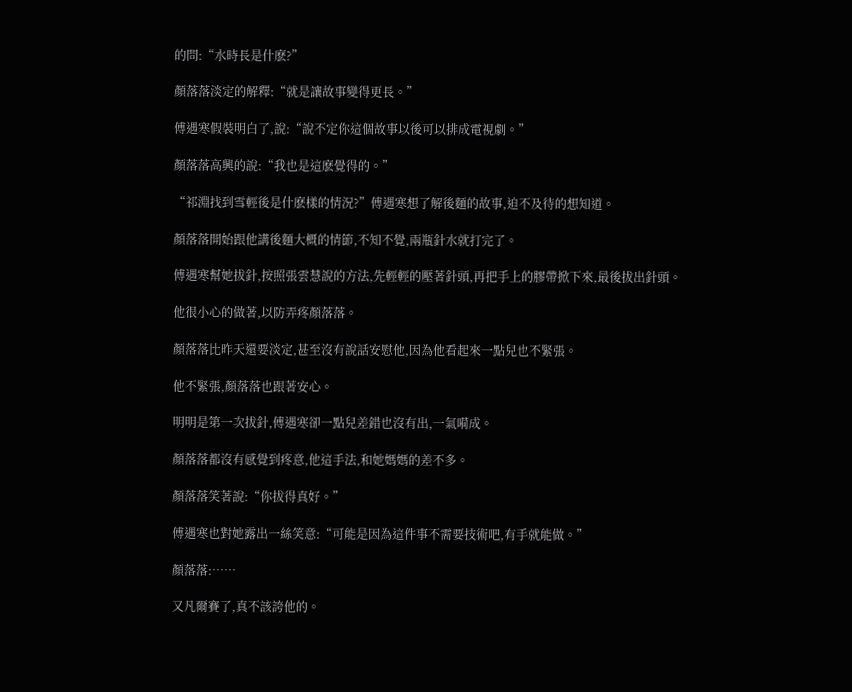的問:“水時長是什麽?”

顏落落淡定的解釋:“就是讓故事變得更長。”

傅遇寒假裝明白了,說:“說不定你這個故事以後可以排成電視劇。”

顏落落高興的說:“我也是這麽覺得的。”

“祁淵找到雪輕後是什麽樣的情況?”傅遇寒想了解後麵的故事,迫不及待的想知道。

顏落落開始跟他講後麵大概的情節,不知不覺,兩瓶針水就打完了。

傅遇寒幫她拔針,按照張雲慧說的方法,先輕輕的壓著針頭,再把手上的膠帶掀下來,最後拔出針頭。

他很小心的做著,以防弄疼顏落落。

顏落落比昨天還要淡定,甚至沒有說話安慰他,因為他看起來一點兒也不緊張。

他不緊張,顏落落也跟著安心。

明明是第一次拔針,傅遇寒卻一點兒差錯也沒有出,一氣嗬成。

顏落落都沒有感覺到疼意,他這手法,和她媽媽的差不多。

顏落落笑著說:“你拔得真好。”

傅遇寒也對她露出一絲笑意:“可能是因為這件事不需要技術吧,有手就能做。”

顏落落:……

又凡爾賽了,真不該誇他的。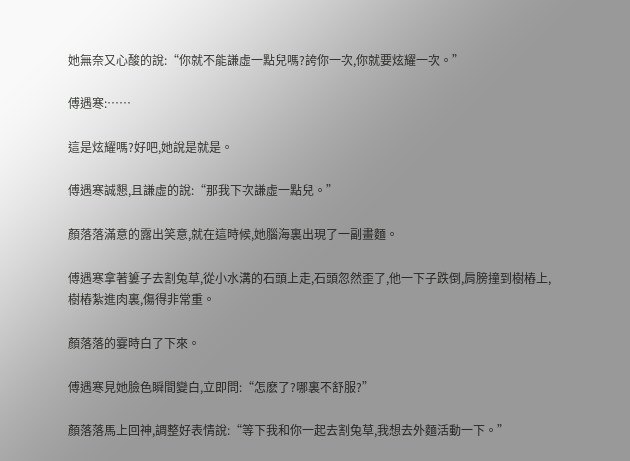她無奈又心酸的說:“你就不能謙虛一點兒嗎?誇你一次,你就要炫耀一次。”

傅遇寒:……

這是炫耀嗎?好吧,她說是就是。

傅遇寒誠懇,且謙虛的說:“那我下次謙虛一點兒。”

顏落落滿意的露出笑意,就在這時候,她腦海裏出現了一副畫麵。

傅遇寒拿著簍子去割兔草,從小水溝的石頭上走,石頭忽然歪了,他一下子跌倒,肩膀撞到樹樁上,樹樁紮進肉裏,傷得非常重。

顏落落的霎時白了下來。

傅遇寒見她臉色瞬間變白,立即問:“怎麽了?哪裏不舒服?”

顏落落馬上回神,調整好表情說:“等下我和你一起去割兔草,我想去外麵活動一下。”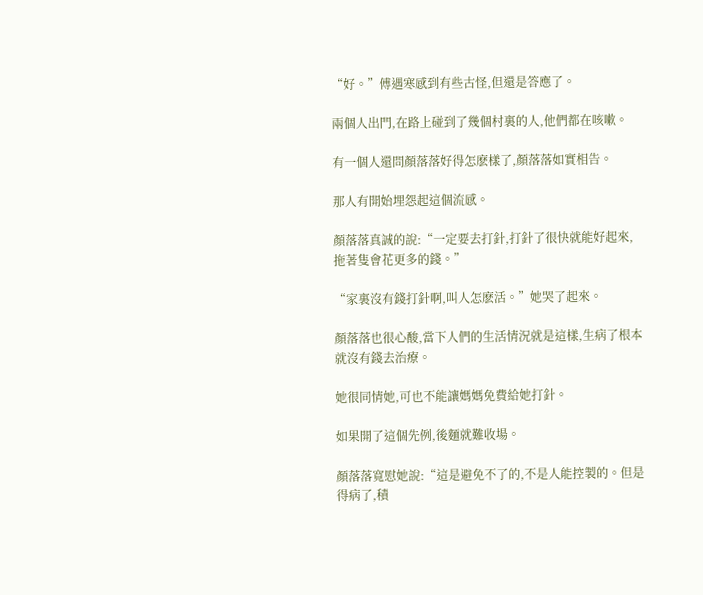“好。”傅遇寒感到有些古怪,但還是答應了。

兩個人出門,在路上碰到了幾個村裏的人,他們都在咳嗽。

有一個人還問顏落落好得怎麽樣了,顏落落如實相告。

那人有開始埋怨起這個流感。

顏落落真誠的說:“一定要去打針,打針了很快就能好起來,拖著隻會花更多的錢。”

“家裏沒有錢打針啊,叫人怎麽活。”她哭了起來。

顏落落也很心酸,當下人們的生活情況就是這樣,生病了根本就沒有錢去治療。

她很同情她,可也不能讓媽媽免費給她打針。

如果開了這個先例,後麵就難收場。

顏落落寬慰她說:“這是避免不了的,不是人能控製的。但是得病了,積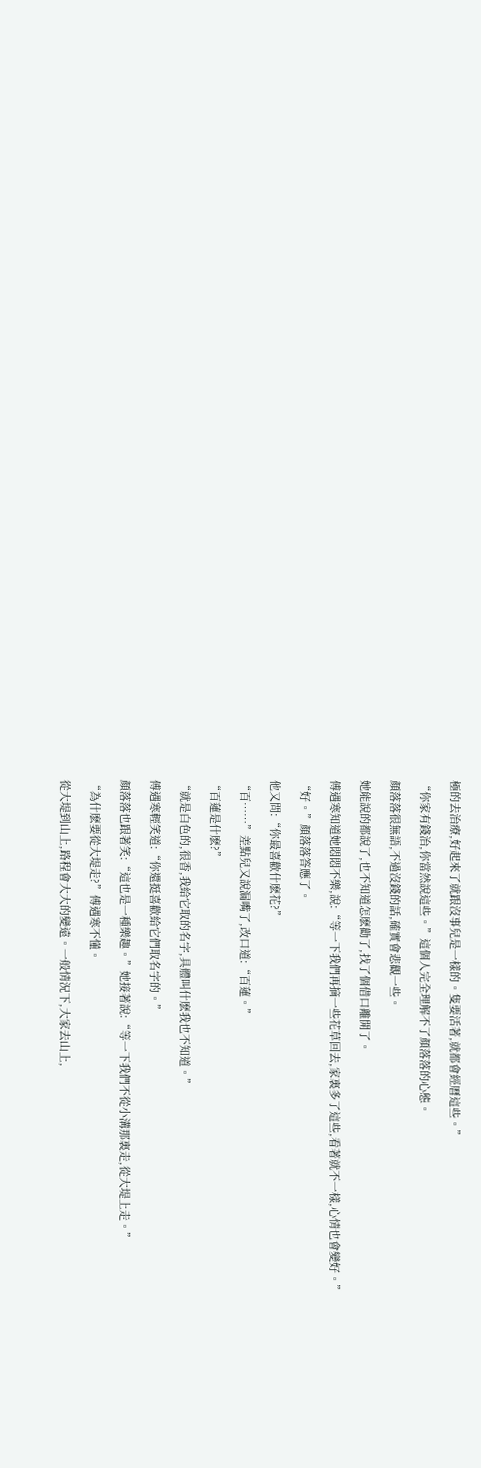極的去治療,好起來了就跟沒事兒是一樣的。隻要活著,就都會經曆這些。”

“你家有錢治,你當然說這些。”這個人完全理解不了顏落落的心態。

顏落落很無語,不過沒錢的話,確實會悲觀一些。

她能說的都說了,也不知道怎麽勸了,找了個借口離開了。

傅遇寒知道她悶悶不樂,說:“等一下我們再摘一些花草回去,家裏多了這些,看著就不一樣,心情也會變好。”

“好。”顏落落答應了。

他又問:“你最喜歡什麽花?”

“百……”差點兒又說漏嘴了,改口道:“百蓮。”

“百蓮是什麽?”

“就是白色的,很香,我給它取的名字,具體叫什麽我也不知道。”

傅遇寒輕笑道:“你還挺喜歡給它們取名字的。”

顏落落也跟著笑:“這也是一種樂趣。”她接著說:“等一下我們不從小溝那裏走,從大堤上走。”

“為什麽要從大堤走?”傅遇寒不懂。

從大堤到山上,路程會大大的變遠。一般情況下,大家去山上,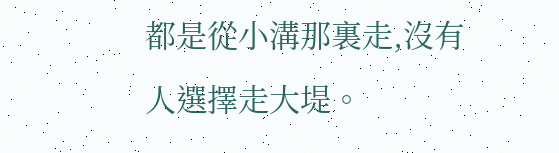都是從小溝那裏走,沒有人選擇走大堤。